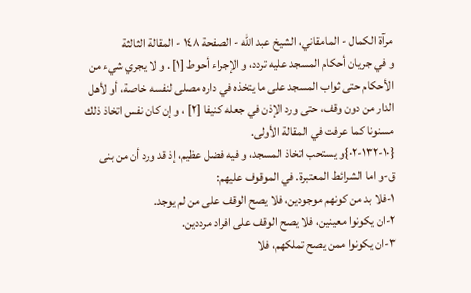مرآة الكمال - المامقاني، الشيخ عبد الله - الصفحة ١٤٨ - المقالة الثالثة
و في جريان أحكام المسجد عليه تردد، و الإجراء أحوط [١] . و لا يجري شيء من الأحكام حتى ثواب المسجد على ما يتخذه في داره مصلى لنفسه خاصة، أو لأهل الدار من دون وقف، حتى ورد الإذن في جعله كنيفا [٢] ، و إن كان نفس اتخاذ ذلك مسنونا كما عرفت في المقالة الأولى.
{·١-١٣٢-٢·}و يستحب اتخاذ المسجد، و فيه فضل عظيم، إذ قد ورد أن من بنى
ق-و اما الشرائط المعتبرة. في الموقوف عليهم:
١-فلا بد من كونهم موجودين، فلا يصح الوقف على من لم يوجد.
٢-ان يكونوا معينين، فلا يصح الوقف على افراد مرددين.
٣-ان يكونوا ممن يصح تملكهم، فلا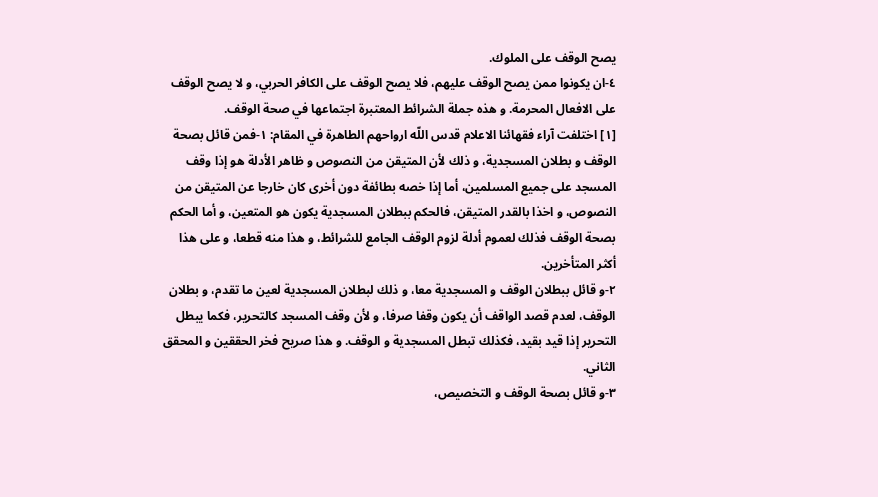يصح الوقف على الملوك.
٤-ان يكونوا ممن يصح الوقف عليهم، فلا يصح الوقف على الكافر الحربي، و لا يصح الوقف على الافعال المحرمة. و هذه جملة الشرائط المعتبرة اجتماعها في صحة الوقف.
[١] اختلفت آراء فقهائنا الاعلام قدس اللّه ارواحهم الطاهرة في المقام: ١-فمن قائل بصحة الوقف و بطلان المسجدية، و ذلك لأن المتيقن من النصوص و ظاهر الأدلة هو إذا وقف المسجد على جميع المسلمين، أما إذا خصه بطائفة دون أخرى كان خارجا عن المتيقن من النصوص، و اخذا بالقدر المتيقن، فالحكم ببطلان المسجدية يكون هو المتعين، و أما الحكم بصحة الوقف فذلك لعموم أدلة لزوم الوقف الجامع للشرائط، و هذا منه قطعا، و على هذا أكثر المتأخرين.
٢-و قائل ببطلان الوقف و المسجدية معا، و ذلك لبطلان المسجدية لعين ما تقدم، و بطلان الوقف، لعدم قصد الواقف أن يكون وقفا صرفا، و لأن وقف المسجد كالتحرير، فكما يبطل التحرير إذا قيد بقيد، فكذلك تبطل المسجدية و الوقف. و هذا صريح فخر الحققين و المحقق الثاني.
٣-و قائل بصحة الوقف و التخصيص،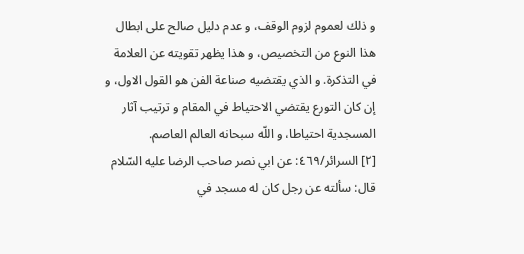و ذلك لعموم لزوم الوقف، و عدم دليل صالح على ابطال هذا النوع من التخصيص، و هذا يظهر تقويته عن العلامة في التذكرة. و الذي يقتضيه صناعة الفن هو القول الاول، و إن كان التورع يقتضي الاحتياط في المقام و ترتيب آثار المسجدية احتياطا، و اللّه سبحانه العالم العاصم.
[٢] السرائر/٤٦٩: عن ابي نصر صاحب الرضا عليه السّلام قال: سألته عن رجل كان له مسجد في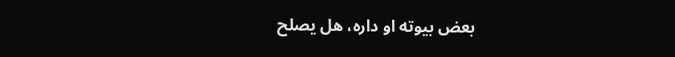بعض بيوته او داره، هل يصلح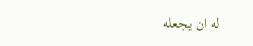له ان يجعله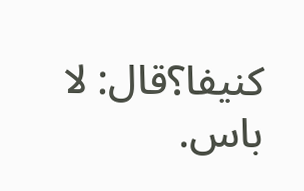كنيفا؟قال: لا باس.